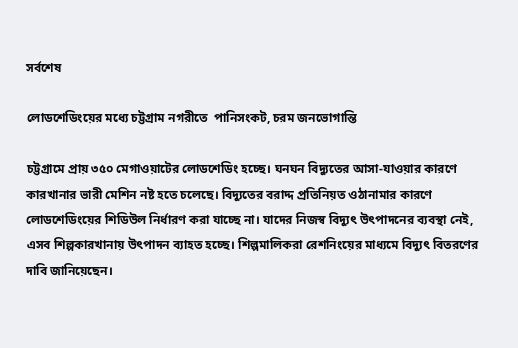সর্বশেষ

লোডশেডিংয়ের মধ্যে চট্টগ্রাম নগরীতে  পানিসংকট, চরম জনভোগান্তি

চট্টগ্রামে প্রায় ৩৫০ মেগাওয়াটের লোডশেডিং হচ্ছে। ঘনঘন বিদ্যুতের আসা-যাওয়ার কারণে কারখানার ভারী মেশিন নষ্ট হতে চলেছে। বিদ্যুতের বরাদ্দ প্রতিনিয়ত ওঠানামার কারণে লোডশেডিংয়ের শিডিউল নির্ধারণ করা যাচ্ছে না। যাদের নিজস্ব বিদ্যুৎ উৎপাদনের ব্যবস্থা নেই, এসব শিল্পকারখানায় উৎপাদন ব্যাহত হচ্ছে। শিল্পমালিকরা রেশনিংয়ের মাধ্যমে বিদ্যুৎ বিতরণের দাবি জানিয়েছেন।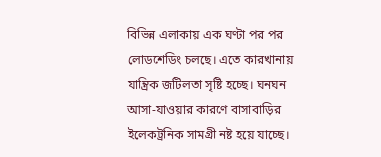বিভিন্ন এলাকায় এক ঘণ্টা পর পর লোডশেডিং চলছে। এতে কারখানায় যান্ত্রিক জটিলতা সৃষ্টি হচ্ছে। ঘনঘন আসা-যাওয়ার কারণে বাসাবাড়ির ইলেকট্রনিক সামগ্রী নষ্ট হয়ে যাচ্ছে।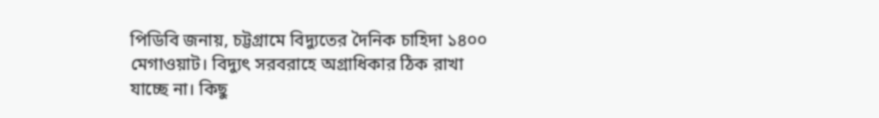পিডিবি জনায়, চট্টগ্রামে বিদ্যুতের দৈনিক চাহিদা ১৪০০ মেগাওয়াট। বিদ্যুৎ সরবরাহে অগ্রাধিকার ঠিক রাখা যাচ্ছে না। কিছু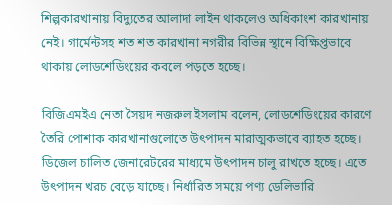শিল্পকারখানায় বিদ্যুতের আলাদা লাইন থাকলেও অধিকাংশ কারখানায় নেই। গার্মেন্টসহ শত শত কারখানা নগরীর বিভিন্ন স্থানে বিক্ষিপ্তভাবে থাকায় লোডশেডিংয়ের কবলে পড়তে হচ্ছে।

বিজিএমইএ নেতা সৈয়দ নজরুল ইসলাম বলেন, লোডশেডিংয়ের কারণে তৈরি পোশাক কারখানাগুলোতে উৎপাদন মারাত্মকভাবে ব্যাহত হচ্ছে। ডিজেল চালিত জেনারেটরের মাধ্যমে উৎপাদন চালু রাখতে হচ্ছে। এতে উৎপাদন খরচ বেড়ে যাচ্ছে। নির্ধারিত সময়ে পণ্য ডেলিভারি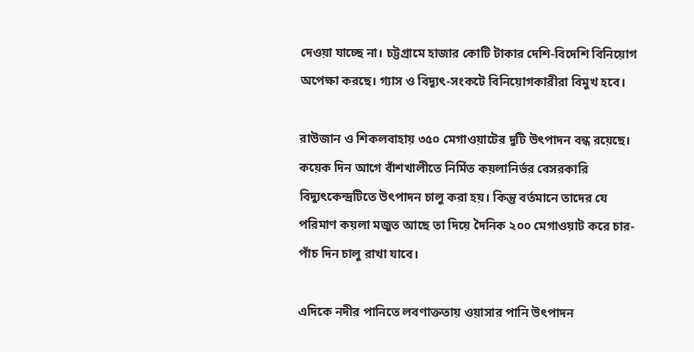দেওয়া যাচ্ছে না। চট্টগ্রামে হাজার কোটি টাকার দেশি-বিদেশি বিনিয়োগ অপেক্ষা করছে। গ্যাস ও বিদ্যুৎ-সংকটে বিনিয়োগকারীরা বিমুখ হবে।

রাউজান ও শিকলবাহায় ৩৫০ মেগাওয়াটের দুটি উৎপাদন বন্ধ রয়েছে। কয়েক দিন আগে বাঁশখালীতে নির্মিত কয়লানির্ভর বেসরকারি বিদ্যুৎকেন্দ্রটিতে উৎপাদন চালু করা হয়। কিন্তু বর্তমানে তাদের যে পরিমাণ কয়লা মজুত আছে তা দিয়ে দৈনিক ২০০ মেগাওয়াট করে চার-পাঁচ দিন চালু রাখা যাবে।

এদিকে নদীর পানিতে লবণাক্ততায় ওয়াসার পানি উৎপাদন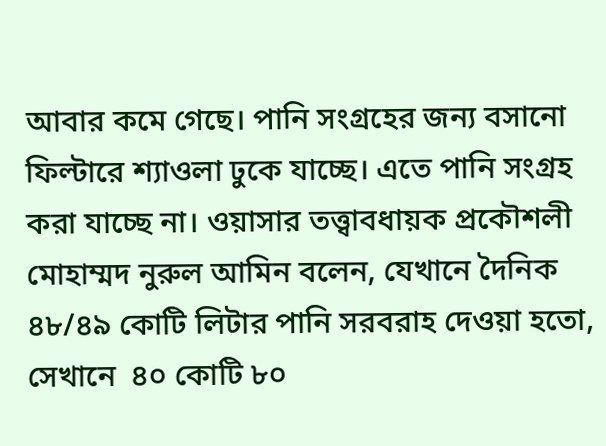আবার কমে গেছে। পানি সংগ্রহের জন্য বসানো ফিল্টারে শ্যাওলা ঢুকে যাচ্ছে। এতে পানি সংগ্রহ করা যাচ্ছে না। ওয়াসার তত্ত্বাবধায়ক প্রকৌশলী মোহাম্মদ নুরুল আমিন বলেন, যেখানে দৈনিক ৪৮/৪৯ কোটি লিটার পানি সরবরাহ দেওয়া হতো, সেখানে  ৪০ কোটি ৮০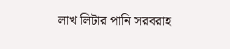লাখ লিটার পানি সরবরাহ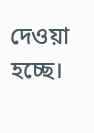দেওয়া হচ্ছে।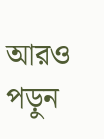আরও পড়ুন